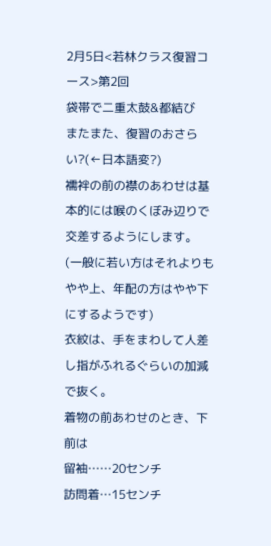2月5日<若林クラス復習コース>第2回
袋帯で二重太鼓&都結び
またまた、復習のおさらい?(←日本語変?)
襦袢の前の襟のあわせは基本的には喉のくぼみ辺りで交差するようにします。
(一般に若い方はそれよりもやや上、年配の方はやや下にするようです)
衣紋は、手をまわして人差し指がふれるぐらいの加減で抜く。
着物の前あわせのとき、下前は
留袖……20センチ
訪問着…15センチ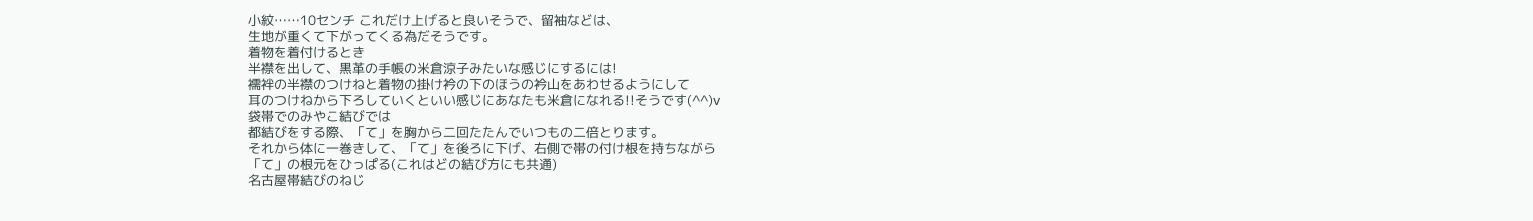小紋……10センチ これだけ上げると良いそうで、留袖などは、
生地が重くて下がってくる為だそうです。
着物を着付けるとき
半襟を出して、黒革の手帳の米倉涼子みたいな感じにするには!
襦袢の半襟のつけねと着物の掛け衿の下のほうの衿山をあわせるようにして
耳のつけねから下ろしていくといい感じにあなたも米倉になれる!!そうです(^^)v
袋帯でのみやこ結びでは
都結びをする際、「て」を胸から二回たたんでいつもの二倍とります。
それから体に一巻きして、「て」を後ろに下げ、右側で帯の付け根を持ちながら
「て」の根元をひっぱる(これはどの結び方にも共通)
名古屋帯結びのねじ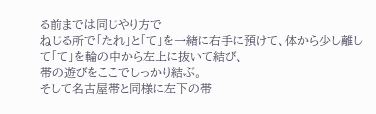る前までは同じやり方で
ねじる所で「たれ」と「て」を一緒に右手に預けて、体から少し離して「て」を輪の中から左上に抜いて結び、
帯の遊びをここでしっかり結ぶ。
そして名古屋帯と同様に左下の帯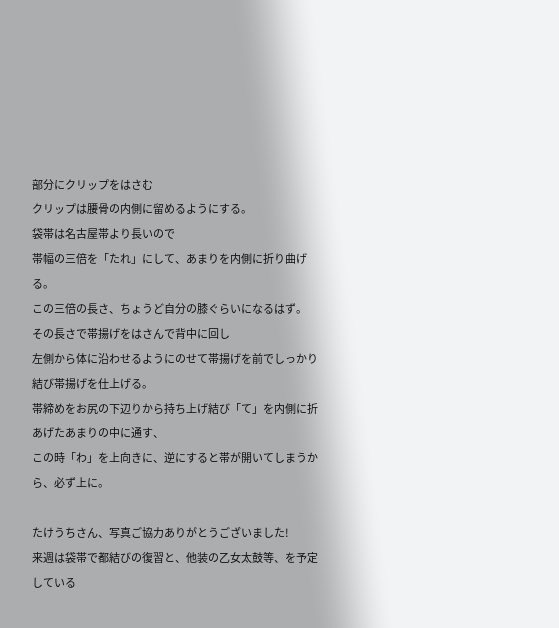部分にクリップをはさむ
クリップは腰骨の内側に留めるようにする。
袋帯は名古屋帯より長いので
帯幅の三倍を「たれ」にして、あまりを内側に折り曲げる。
この三倍の長さ、ちょうど自分の膝ぐらいになるはず。
その長さで帯揚げをはさんで背中に回し
左側から体に沿わせるようにのせて帯揚げを前でしっかり結び帯揚げを仕上げる。
帯締めをお尻の下辺りから持ち上げ結び「て」を内側に折あげたあまりの中に通す、
この時「わ」を上向きに、逆にすると帯が開いてしまうから、必ず上に。

たけうちさん、写真ご協力ありがとうございました!
来週は袋帯で都結びの復習と、他装の乙女太鼓等、を予定している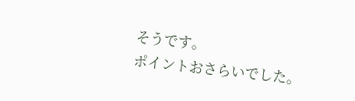そうです。
ポイントおさらいでした。